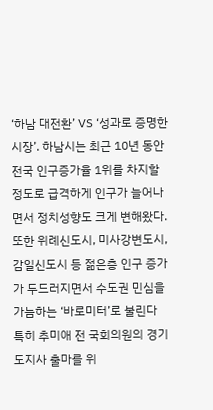‘하남 대전환’ VS ‘성과로 증명한 시장’. 하남시는 최근 10년 동안 전국 인구증가율 1위를 차지할 정도로 급격하게 인구가 늘어나면서 정치성향도 크게 변해왔다. 또한 위례신도시, 미사강변도시, 감일신도시 등 젊은층 인구 증가가 두드러지면서 수도권 민심을 가늠하는 ‘바로미터’로 불린다 특히 추미애 전 국회의원의 경기도지사 출마를 위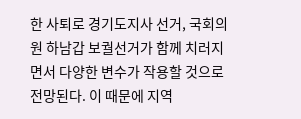한 사퇴로 경기도지사 선거, 국회의원 하남갑 보궐선거가 함께 치러지면서 다양한 변수가 작용할 것으로 전망된다. 이 때문에 지역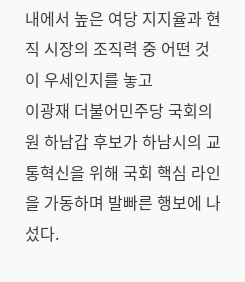내에서 높은 여당 지지율과 현직 시장의 조직력 중 어떤 것이 우세인지를 놓고
이광재 더불어민주당 국회의원 하남갑 후보가 하남시의 교통혁신을 위해 국회 핵심 라인을 가동하며 발빠른 행보에 나섰다.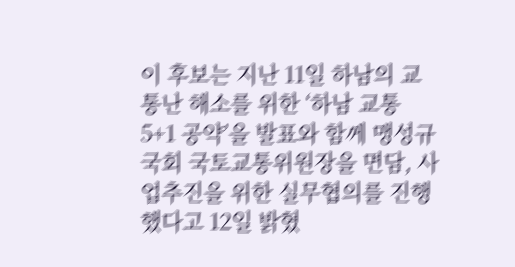이 후보는 지난 11일 하남의 교통난 해소를 위한 ‘하남 교통 5+1 공약’을 발표와 함께 맹성규 국회 국토교통위원장을 면담, 사업추진을 위한 실무협의를 진행했다고 12일 밝혔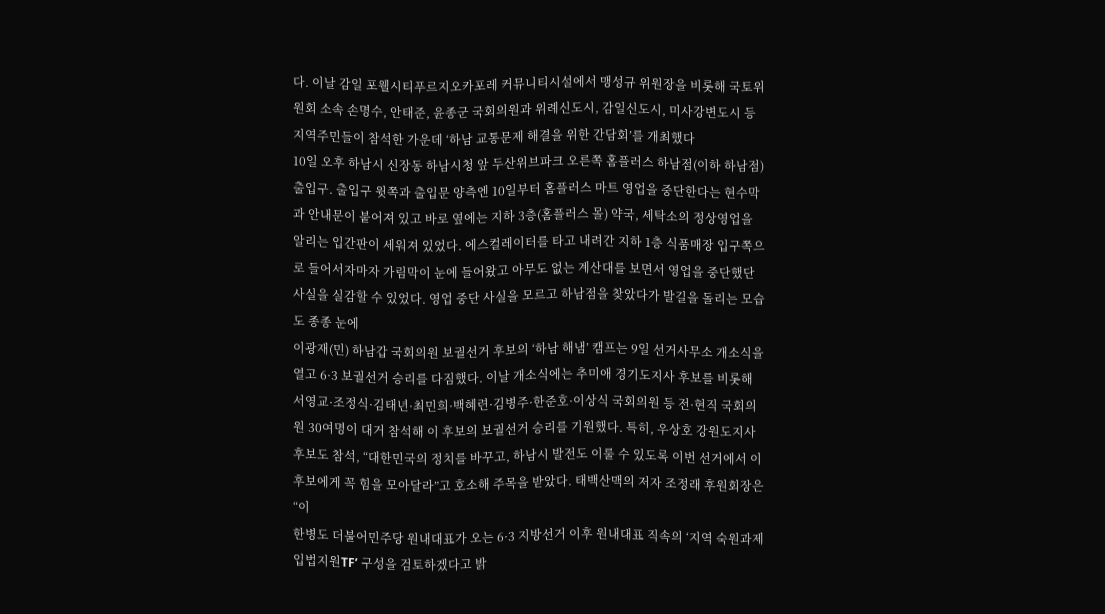다. 이날 감일 포웰시티푸르지오카포레 커뮤니티시설에서 맹성규 위원장을 비롯해 국토위원회 소속 손명수, 안태준, 윤종군 국회의원과 위례신도시, 감일신도시, 미사강변도시 등 지역주민들이 참석한 가운데 ‘하남 교통문제 해결을 위한 간담회’를 개최했다
10일 오후 하남시 신장동 하남시청 앞 두산위브파크 오른쪽 홈플러스 하남점(이하 하남점) 출입구. 출입구 윗쪽과 출입문 양측엔 10일부터 홈플러스 마트 영업을 중단한다는 현수막과 안내문이 붙어져 있고 바로 옆에는 지하 3층(홈플러스 몰) 약국, 세탁소의 정상영업을 알리는 입간판이 세워져 있었다. 에스컬레이터를 타고 내려간 지하 1층 식품매장 입구쪽으로 들어서자마자 가림막이 눈에 들어왔고 아무도 없는 계산대를 보면서 영업을 중단했단 사실을 실감할 수 있었다. 영업 중단 사실을 모르고 하남점을 찾았다가 발길을 돌리는 모습도 종종 눈에
이광재(민) 하남갑 국회의원 보궐선거 후보의 ‘하남 해냄’ 캠프는 9일 선거사무소 개소식을 열고 6·3 보궐선거 승리를 다짐했다. 이날 개소식에는 추미애 경기도지사 후보를 비롯해 서영교·조정식·김태년·최민희·백혜련·김병주·한준호·이상식 국회의원 등 전·현직 국회의원 30여명이 대거 참석해 이 후보의 보궐선거 승리를 기원했다. 특히, 우상호 강원도지사 후보도 참석, “대한민국의 정치를 바꾸고, 하남시 발전도 이룰 수 있도록 이번 선거에서 이 후보에게 꼭 힘을 모아달라”고 호소해 주목을 받았다. 태백산맥의 저자 조정래 후원회장은 “이
한병도 더불어민주당 원내대표가 오는 6·3 지방선거 이후 원내대표 직속의 ‘지역 숙원과제 입법지원TF’ 구성을 검토하겠다고 밝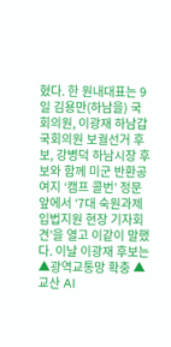혔다. 한 원내대표는 9일 김용만(하남을) 국회의원, 이광재 하남갑 국회의원 보궐선거 후보, 강병덕 하남시장 후보와 함께 미군 반환공여지 ‘캠프 콜번’ 정문 앞에서 ‘7대 숙원과제 입법지원 현장 기자회견’을 열고 이같이 말했다. 이날 이광재 후보는 ▲광역교통망 확충 ▲교산 AI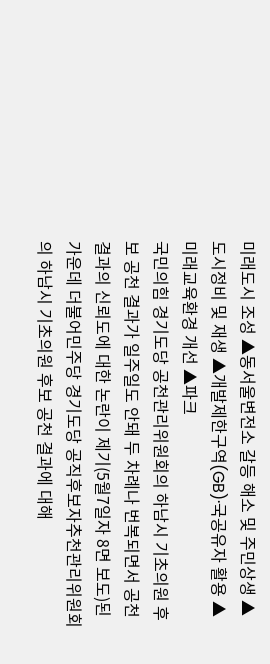미래도시 조성 ▲동서울변전소 갈등 해소 및 주민상생 ▲도시정비 및 재생 ▲개발제한구역(GB)·국공유자 활용 ▲미래교육환경 개선 ▲파크
국민의힘 경기도당 공천관리위원회의 하남시 기초의원 후보 공천 결과가 일주일도 안돼 두 차례나 번복되면서 공천 결과의 신뢰도에 대한 논란이 제기(5월7일자 8면 보도)된 가운데 더불어민주당 경기도당 공직후보자추천관리위원회의 하남시 기초의원 후보 공천 결과에 대해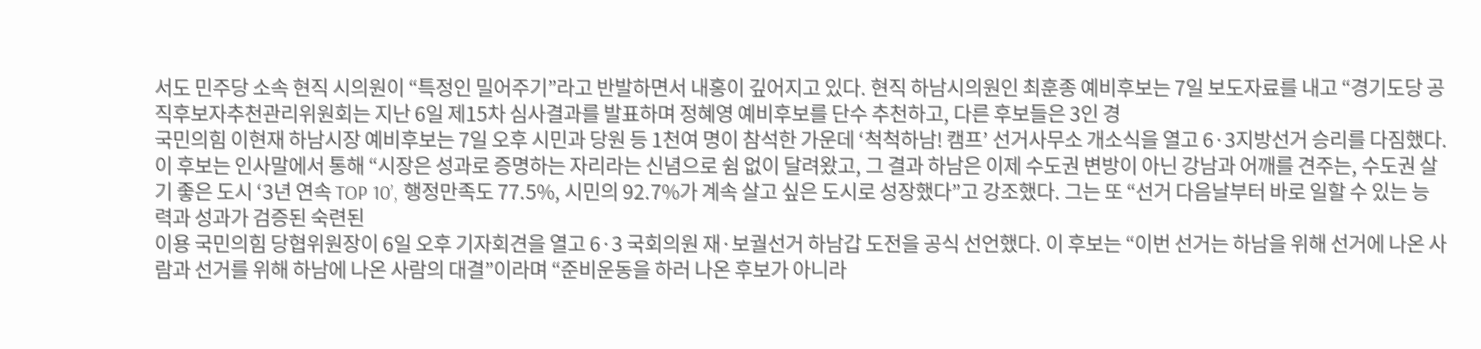서도 민주당 소속 현직 시의원이 “특정인 밀어주기”라고 반발하면서 내홍이 깊어지고 있다. 현직 하남시의원인 최훈종 예비후보는 7일 보도자료를 내고 “경기도당 공직후보자추천관리위원회는 지난 6일 제15차 심사결과를 발표하며 정혜영 예비후보를 단수 추천하고, 다른 후보들은 3인 경
국민의힘 이현재 하남시장 예비후보는 7일 오후 시민과 당원 등 1천여 명이 참석한 가운데 ‘척척하남! 캠프’ 선거사무소 개소식을 열고 6·3지방선거 승리를 다짐했다. 이 후보는 인사말에서 통해 “시장은 성과로 증명하는 자리라는 신념으로 쉼 없이 달려왔고, 그 결과 하남은 이제 수도권 변방이 아닌 강남과 어깨를 견주는, 수도권 살기 좋은 도시 ‘3년 연속 TOP 10’, 행정만족도 77.5%, 시민의 92.7%가 계속 살고 싶은 도시로 성장했다”고 강조했다. 그는 또 “선거 다음날부터 바로 일할 수 있는 능력과 성과가 검증된 숙련된
이용 국민의힘 당협위원장이 6일 오후 기자회견을 열고 6·3 국회의원 재·보궐선거 하남갑 도전을 공식 선언했다. 이 후보는 “이번 선거는 하남을 위해 선거에 나온 사람과 선거를 위해 하남에 나온 사람의 대결”이라며 “준비운동을 하러 나온 후보가 아니라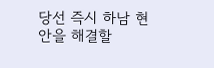당선 즉시 하남 현안을 해결할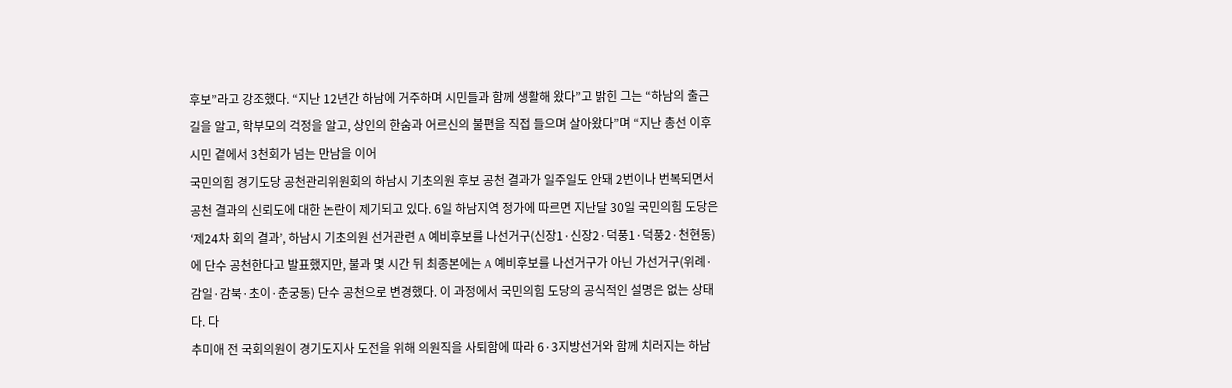후보”라고 강조했다. “지난 12년간 하남에 거주하며 시민들과 함께 생활해 왔다”고 밝힌 그는 “하남의 출근길을 알고, 학부모의 걱정을 알고, 상인의 한숨과 어르신의 불편을 직접 들으며 살아왔다”며 “지난 총선 이후 시민 곁에서 3천회가 넘는 만남을 이어
국민의힘 경기도당 공천관리위원회의 하남시 기초의원 후보 공천 결과가 일주일도 안돼 2번이나 번복되면서 공천 결과의 신뢰도에 대한 논란이 제기되고 있다. 6일 하남지역 정가에 따르면 지난달 30일 국민의힘 도당은 ‘제24차 회의 결과’, 하남시 기초의원 선거관련 A 예비후보를 나선거구(신장1·신장2·덕풍1·덕풍2·천현동)에 단수 공천한다고 발표했지만, 불과 몇 시간 뒤 최종본에는 A 예비후보를 나선거구가 아닌 가선거구(위례·감일·감북·초이·춘궁동) 단수 공천으로 변경했다. 이 과정에서 국민의힘 도당의 공식적인 설명은 없는 상태다. 다
추미애 전 국회의원이 경기도지사 도전을 위해 의원직을 사퇴함에 따라 6·3지방선거와 함께 치러지는 하남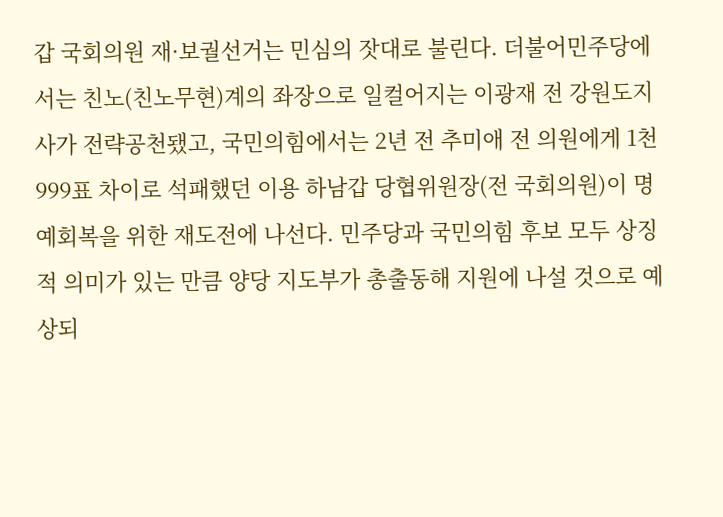갑 국회의원 재·보궐선거는 민심의 잣대로 불린다. 더불어민주당에서는 친노(친노무현)계의 좌장으로 일컬어지는 이광재 전 강원도지사가 전략공천됐고, 국민의힘에서는 2년 전 추미애 전 의원에게 1천999표 차이로 석패했던 이용 하남갑 당협위원장(전 국회의원)이 명예회복을 위한 재도전에 나선다. 민주당과 국민의힘 후보 모두 상징적 의미가 있는 만큼 양당 지도부가 총출동해 지원에 나설 것으로 예상되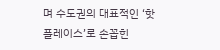며 수도권의 대표적인 ‘핫플레이스’로 손꼽힌